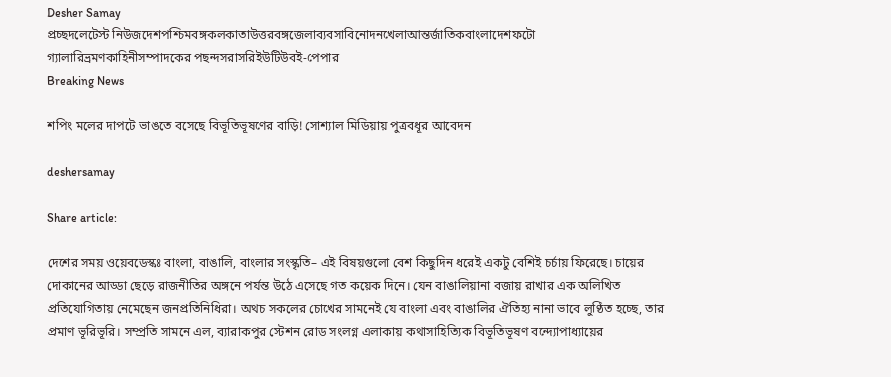Desher Samay
প্রচ্ছদলেটেস্ট নিউজদেশপশ্চিমবঙ্গকলকাতাউত্তরবঙ্গজেলাব্যবসাবিনোদনখেলাআন্তর্জাতিকবাংলাদেশফটো গ্যালারিভ্রমণকাহিনীসম্পাদকের পছন্দসরাসরিইউটিউবই-পেপার
Breaking News

শপিং মলের দাপটে ভাঙতে বসেছে বিভূতিভূষণের বাড়ি! সোশ্যাল মিডিয়ায় পুত্রবধূর আবেদন

deshersamay

Share article:

দেশের সময় ওয়েবডেস্কঃ বাংলা, বাঙালি, বাংলার সংস্কৃতি– এই বিষয়গুলো বেশ কিছুদিন ধরেই একটু বেশিই চর্চায় ফিরেছে। চায়ের দোকানের আড্ডা ছেড়ে রাজনীতির অঙ্গনে পর্যন্ত উঠে এসেছে গত কয়েক দিনে। যেন বাঙালিয়ানা বজায় রাখার এক অলিখিত প্রতিযোগিতায় নেমেছেন জনপ্রতিনিধিরা। অথচ সকলের চোখের সামনেই যে বাংলা এবং বাঙালির ঐতিহ্য নানা ভাবে লুণ্ঠিত হচ্ছে, তার প্রমাণ ভূরিভূরি। সম্প্রতি সামনে এল, ব্যারাকপুর স্টেশন রোড সংলগ্ন এলাকায় কথাসাহিত্যিক বিভূতিভূষণ বন্দ্যোপাধ্যায়ের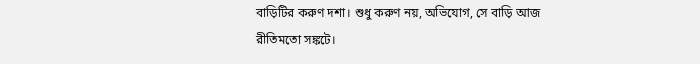বাড়িটির করুণ দশা। শুধু করুণ নয়, অভিযোগ, সে বাড়ি আজ রীতিমতো সঙ্কটে।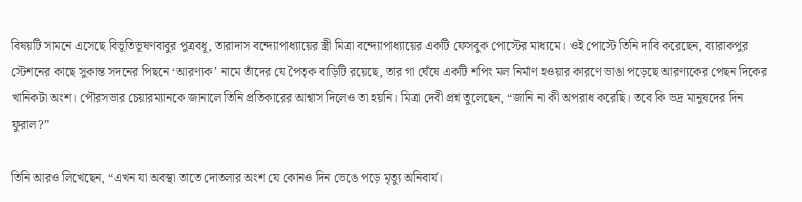বিষয়টি সামনে এসেছে বিভূতিভূষণবাবুর পুত্রবধূ, তারাদাস বন্দ্যোপাধ্যায়ের স্ত্রী মিত্রা বন্দ্যোপাধ্যায়ের একটি ফেসবুক পোস্টের মাধ্যমে। ওই পোস্টে তিনি দাবি করেছেন, ব্যারাকপুর স্টেশনের কাছে সুকান্ত সদনের পিছনে ‘আরণ্যক’ নামে তাঁদের যে পৈতৃক বাড়িটি রয়েছে, তার গা ঘেঁষে একটি শপিং মল নির্মাণ হওয়ার কারণে ভাঙা পড়েছে আরণ্যকের পেছন দিকের খানিকটা অংশ। পৌরসভার চেয়ারম্যানকে জানালে তিনি প্রতিকারের আশ্বাস দিলেও তা হয়নি। মিত্রা দেবী প্রশ্ন তুলেছেন, “জানি না কী অপরাধ করেছি। তবে কি ভদ্র মানুষদের দিন ফুরাল?”

তিনি আরও লিখেছেন, “এখন যা অবস্থা তাতে দোতলার অংশ যে কোনও দিন ভেঙে পড়ে মৃত্যু অনিবার্য।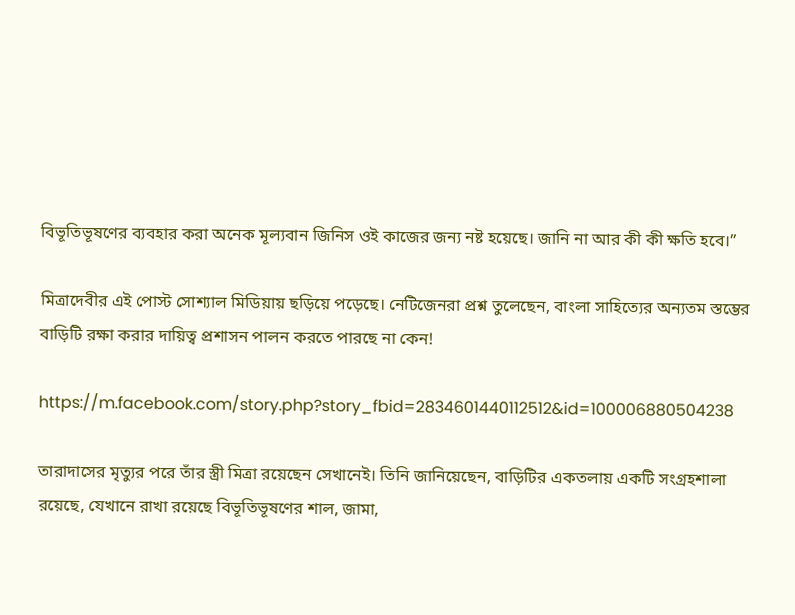বিভূতিভূষণের ব্যবহার করা অনেক মূল্যবান জিনিস ওই কাজের জন্য নষ্ট হয়েছে। জানি না আর কী কী ক্ষতি হবে।”

মিত্রাদেবীর এই পোস্ট সোশ্যাল মিডিয়ায় ছড়িয়ে পড়েছে। নেটিজেনরা প্রশ্ন তুলেছেন, বাংলা সাহিত্যের অন্যতম স্তম্ভের বাড়িটি রক্ষা করার দায়িত্ব প্রশাসন পালন করতে পারছে না কেন!

https://m.facebook.com/story.php?story_fbid=2834601440112512&id=100006880504238

তারাদাসের মৃত্যুর পরে তাঁর স্ত্রী মিত্রা রয়েছেন সেখানেই। তিনি জানিয়েছেন, বাড়িটির একতলায় একটি সংগ্রহশালা রয়েছে, যেখানে রাখা রয়েছে বিভূতিভূষণের শাল, জামা,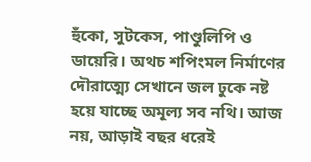হুঁকো, সুটকেস, পাণ্ডুলিপি ও ডায়েরি। অথচ শপিংমল নির্মাণের দৌরাত্ম্যে সেখানে জল ঢুকে নষ্ট হয়ে যাচ্ছে অমূল্য সব নথি। আজ নয়, আড়াই বছর ধরেই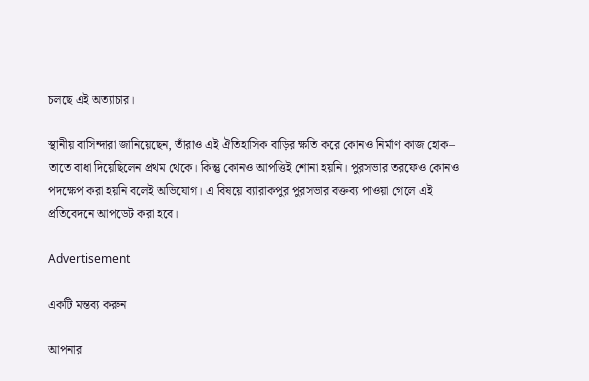চলছে এই অত্যাচার।

স্থানীয় বাসিন্দারা জানিয়েছেন, তাঁরাও এই ঐতিহাসিক বাড়ির ক্ষতি করে কোনও নির্মাণ কাজ হোক– তাতে বাধা দিয়েছিলেন প্রথম থেকে। কিন্তু কোনও আপত্তিই শোনা হয়নি। পুরসভার তরফেও কোনও পদক্ষেপ করা হয়নি বলেই অভিযোগ। এ বিষয়ে ব্যারাকপুর পুরসভার বক্তব্য পাওয়া গেলে এই প্রতিবেদনে আপডেট করা হবে।

Advertisement

একটি মন্তব্য করুন

আপনার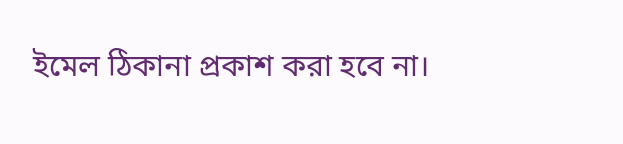ইমেল ঠিকানা প্রকাশ করা হবে না।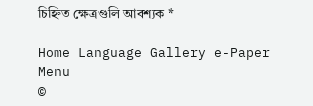চিহ্নিত ক্ষেত্রগুলি আবশ্যক *

Home Language Gallery e-Paper
Menu
©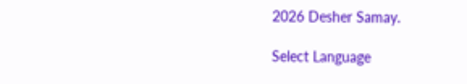2026 Desher Samay.

Select Language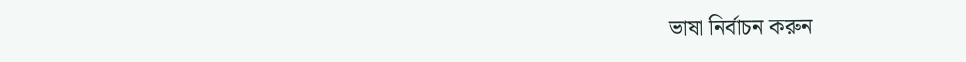ভাষা নির্বাচন করুন